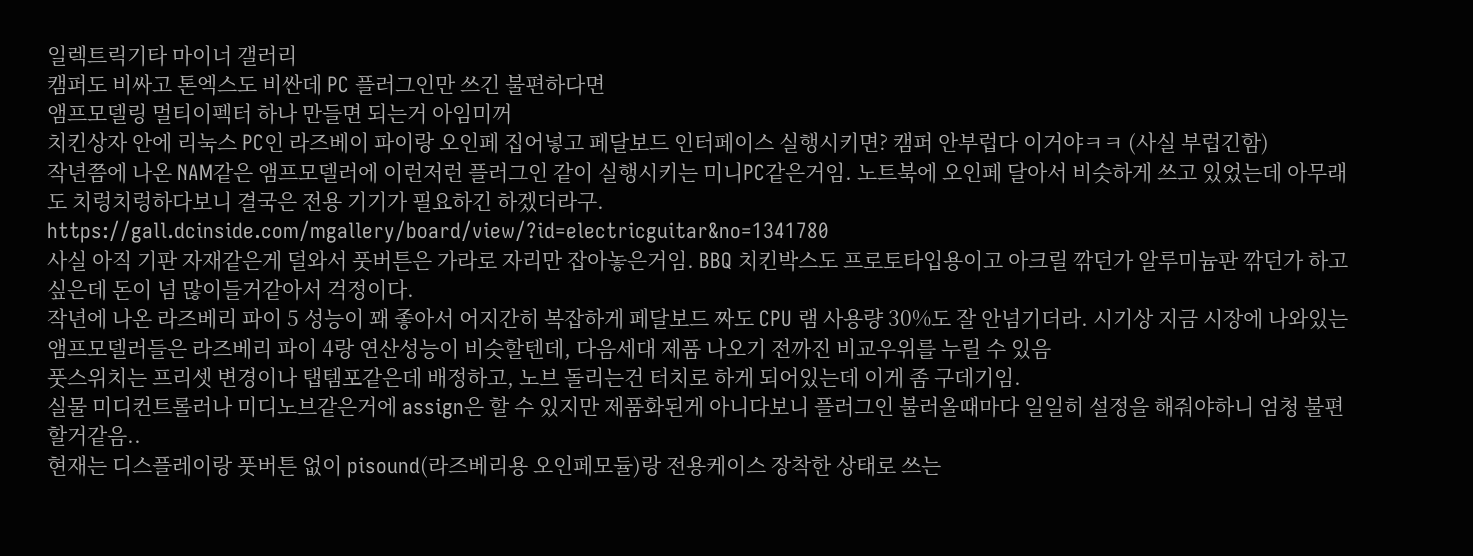일렉트릭기타 마이너 갤러리
캠퍼도 비싸고 톤엑스도 비싼데 PC 플러그인만 쓰긴 불편하다면
앰프모델링 멀티이펙터 하나 만들면 되는거 아임미꺼
치킨상자 안에 리눅스 PC인 라즈베이 파이랑 오인페 집어넣고 페달보드 인터페이스 실행시키면? 캠퍼 안부럽다 이거야ㅋㅋ (사실 부럽긴함)
작년쯤에 나온 NAM같은 앰프모델러에 이런저런 플러그인 같이 실행시키는 미니PC같은거임. 노트북에 오인페 달아서 비슷하게 쓰고 있었는데 아무래도 치렁치렁하다보니 결국은 전용 기기가 필요하긴 하겠더라구.
https://gall.dcinside.com/mgallery/board/view/?id=electricguitar&no=1341780
사실 아직 기판 자재같은게 덜와서 풋버튼은 가라로 자리만 잡아놓은거임. BBQ 치킨박스도 프로토타입용이고 아크릴 깎던가 알루미늄판 깎던가 하고싶은데 돈이 넘 많이들거같아서 걱정이다.
작년에 나온 라즈베리 파이 5 성능이 꽤 좋아서 어지간히 복잡하게 페달보드 짜도 CPU 램 사용량 30%도 잘 안넘기더라. 시기상 지금 시장에 나와있는 앰프모델러들은 라즈베리 파이 4랑 연산성능이 비슷할텐데, 다음세대 제품 나오기 전까진 비교우위를 누릴 수 있음
풋스위치는 프리셋 변경이나 탭템포같은데 배정하고, 노브 돌리는건 터치로 하게 되어있는데 이게 좀 구데기임.
실물 미디컨트롤러나 미디노브같은거에 assign은 할 수 있지만 제품화된게 아니다보니 플러그인 불러올때마다 일일히 설정을 해줘야하니 엄청 불편할거같음..
현재는 디스플레이랑 풋버튼 없이 pisound(라즈베리용 오인페모듈)랑 전용케이스 장착한 상태로 쓰는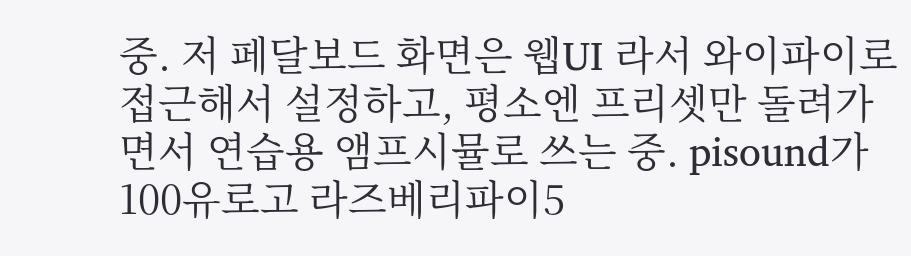중. 저 페달보드 화면은 웹UI 라서 와이파이로 접근해서 설정하고, 평소엔 프리셋만 돌려가면서 연습용 앰프시뮬로 쓰는 중. pisound가 100유로고 라즈베리파이5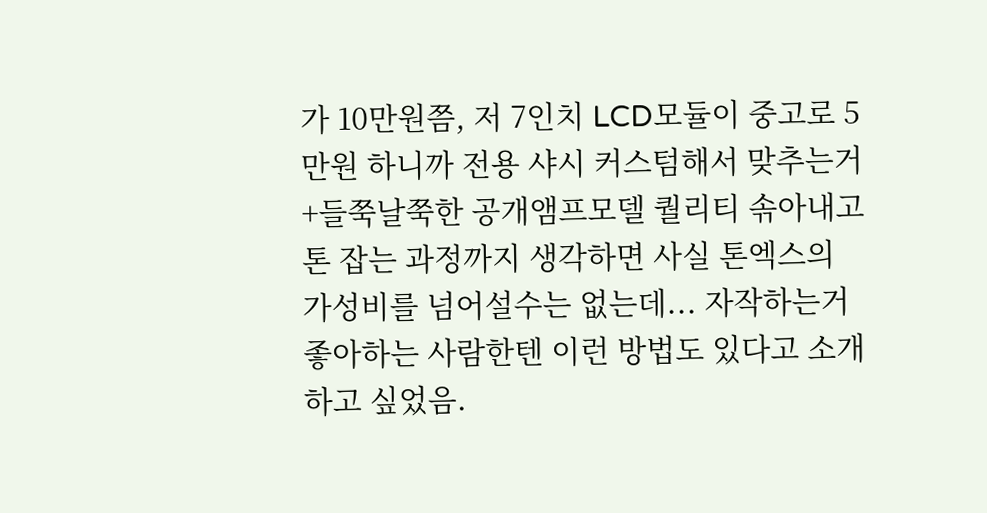가 10만원쯤, 저 7인치 LCD모듈이 중고로 5만원 하니까 전용 샤시 커스텀해서 맞추는거+들쭉날쭉한 공개앰프모델 퀄리티 솎아내고 톤 잡는 과정까지 생각하면 사실 톤엑스의 가성비를 넘어설수는 없는데... 자작하는거 좋아하는 사람한텐 이런 방법도 있다고 소개하고 싶었음.